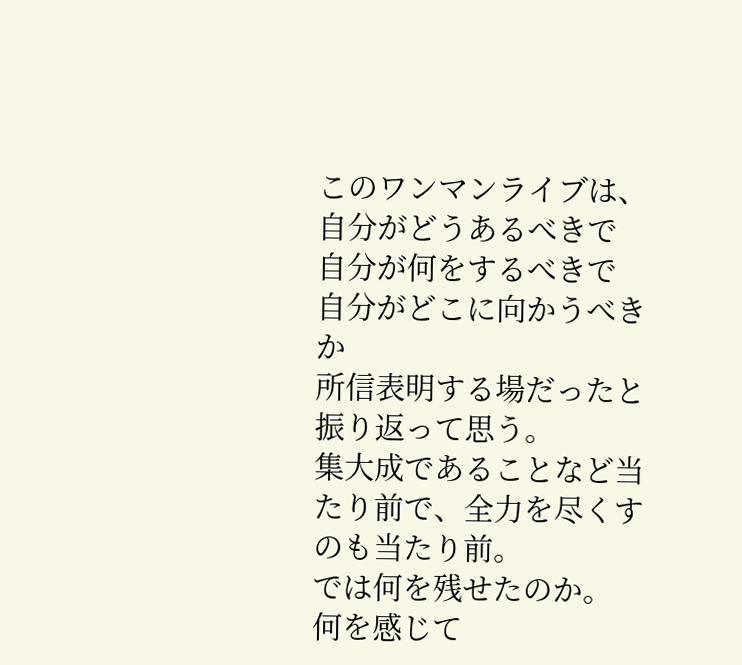このワンマンライブは、
自分がどうあるべきで
自分が何をするべきで
自分がどこに向かうべきか
所信表明する場だったと振り返って思う。
集大成であることなど当たり前で、全力を尽くすのも当たり前。
では何を残せたのか。
何を感じて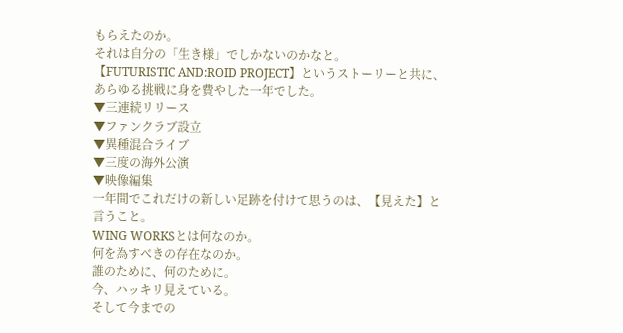もらえたのか。
それは自分の「生き様」でしかないのかなと。
【FUTURISTIC AND:ROID PROJECT】というストーリーと共に、あらゆる挑戦に身を費やした一年でした。
▼三連続リリース
▼ファンクラブ設立
▼異種混合ライブ
▼三度の海外公演
▼映像編集
一年間でこれだけの新しい足跡を付けて思うのは、【見えた】と言うこと。
WING WORKSとは何なのか。
何を為すべきの存在なのか。
誰のために、何のために。
今、ハッキリ見えている。
そして今までの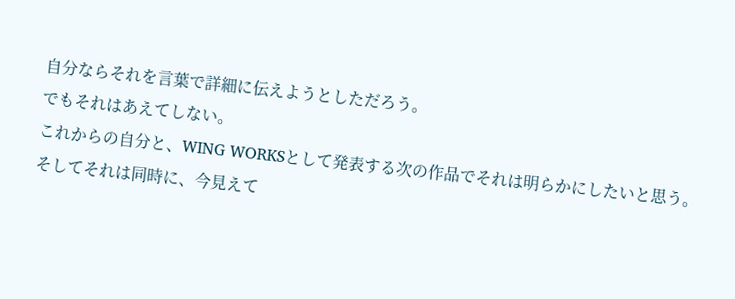自分ならそれを言葉で詳細に伝えようとしただろう。
でもそれはあえてしない。
これからの自分と、WING WORKSとして発表する次の作品でそれは明らかにしたいと思う。
そしてそれは同時に、今見えて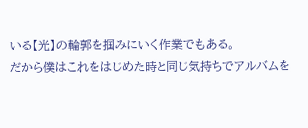いる【光】の輪郭を掴みにいく作業でもある。
だから僕はこれをはじめた時と同じ気持ちでアルバムを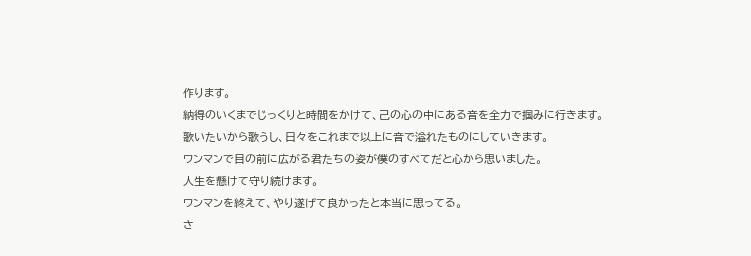作ります。
納得のいくまでじっくりと時間をかけて、己の心の中にある音を全力で掴みに行きます。
歌いたいから歌うし、日々をこれまで以上に音で溢れたものにしていきます。
ワンマンで目の前に広がる君たちの姿が僕のすべてだと心から思いました。
人生を懸けて守り続けます。
ワンマンを終えて、やり遂げて良かったと本当に思ってる。
さ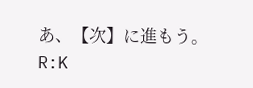あ、【次】に進もう。
R:K